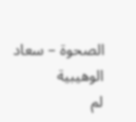الصحوة – سعاد الوهيبية
لم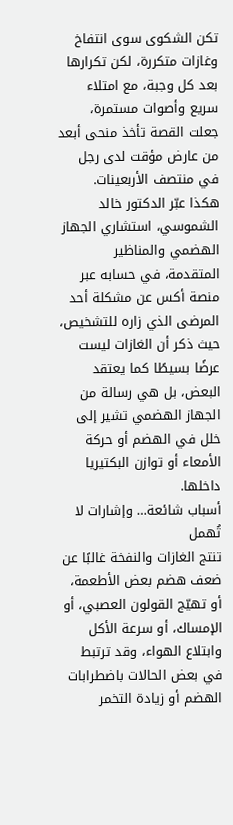تكن الشكوى سوى انتفاخ وغازات متكررة، لكن تكرارها بعد كل وجبة، مع امتلاء سريع وأصوات مستمرة، جعلت القصة تأخذ منحى أبعد من عارض مؤقت لدى رجل في منتصف الأربعينات.
هكذا عبّر الدكتور خالد الشموسي، استشاري الجهاز الهضمي والمناظير المتقدمة، في حسابه عبر منصة أكس عن مشكلة أحد المرضى الذي زاره للتشخيص، حيث ذكر أن الغازات ليست عرضًا بسيطًا كما يعتقد البعض، بل هي رسالة من الجهاز الهضمي تشير إلى خلل في الهضم أو حركة الأمعاء أو توازن البكتيريا داخلها.
أسباب شائعة… وإشارات لا تُهمل
تنتج الغازات والنفخة غالبًا عن ضعف هضم بعض الأطعمة، أو تهيّج القولون العصبي، أو الإمساك، أو سرعة الأكل وابتلاع الهواء، وقد ترتبط في بعض الحالات باضطرابات الهضم أو زيادة التخمر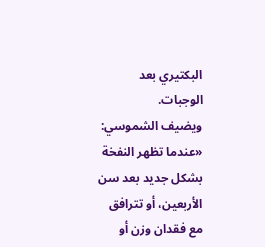البكتيري بعد الوجبات.
ويضيف الشموسي:
«عندما تظهر النفخة بشكل جديد بعد سن الأربعين، أو تترافق مع فقدان وزن أو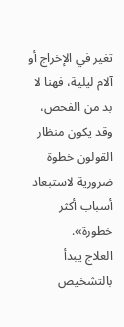تغير في الإخراج أو آلام ليلية، فهنا لا بد من الفحص، وقد يكون منظار القولون خطوة ضرورية لاستبعاد أسباب أكثر خطورة».
العلاج يبدأ بالتشخيص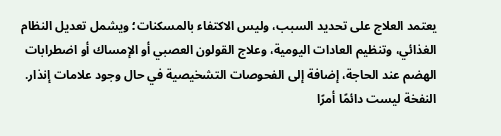يعتمد العلاج على تحديد السبب، وليس الاكتفاء بالمسكنات؛ ويشمل تعديل النظام الغذائي، وتنظيم العادات اليومية، وعلاج القولون العصبي أو الإمساك أو اضطرابات الهضم عند الحاجة، إضافة إلى الفحوصات التشخيصية في حال وجود علامات إنذار.
النفخة ليست دائمًا أمرًا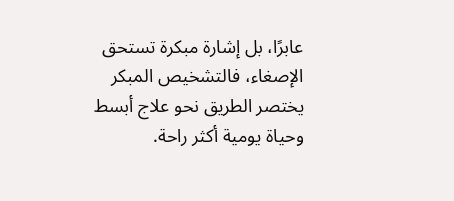عابرًا، بل إشارة مبكرة تستحق الإصغاء، فالتشخيص المبكر يختصر الطريق نحو علاج أبسط وحياة يومية أكثر راحة.